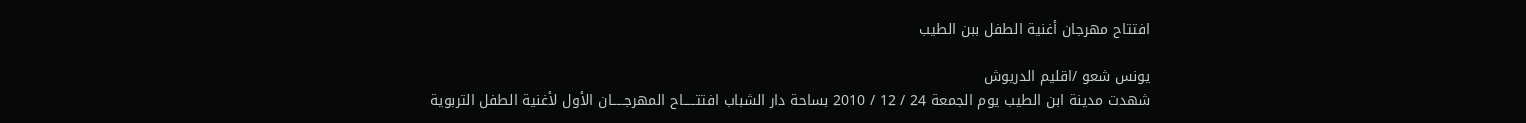افتتاح مهرجان أغنية الطفل ببن الطيب

يونس شعو /اقليم الدريوش
شهدت مدينة ابن الطيب يوم الجمعة 24 / 12 / 2010 بساحة دار الشباب افتتـــــاح المهرجـــــان الأول لأغنية الطفل التربوية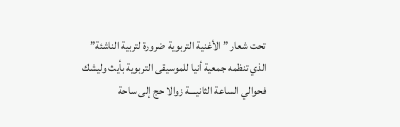تحت شعار ” الأغنية التربوية ضرورة لتربية الناشئة”
الذي تنظمه جمعية أنيا للموسيقى التربوية بأيث وليشك فحوالي الساعة الثانيــــة زوالا حج إلى ساحة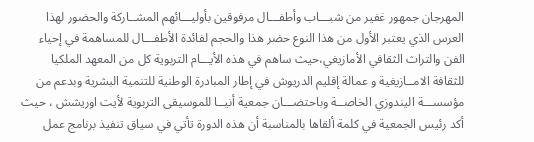المهرجان جمهور غفير من شبـــاب وأطفـــال مرفوقين بأوليـــائهم المشــاركة والحضور لهذا العرس الذي يعتبر الأول من هذا النوع حضر هذا والحجم لفائدة الأطفـــال للمساهمة في إحياء الفن والتراث الثقافي الأمازيغي،حيث ساهم في هذه الأيـــام التربوية كل من المعهد الملكيا
للثقافة الامــازيغية و عمالة إقليم الدريوش في إطار المبادرة الوطنية للتنمية البشرية وبدعم من مؤسســـة اليندوزي الخاصــة وباحتضـــان جمعية أنيــا للموسيقى التربوية لأيت اوريشش ، حيث أكد رئيس الجمعية في كلمة ألقاها بالمناسبة أن هذه الدورة تأتي في سياق تنفيذ برنامج عمل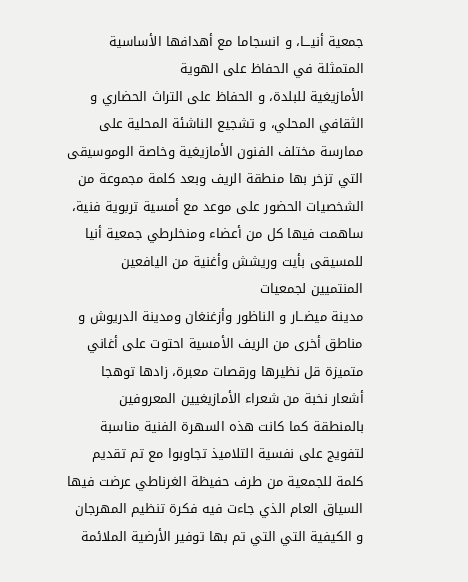جمعية أنيـــا، و انسجاما مع أهدافها الأساسية المتمثلة في الحفاظ على الهوية
الأمازيغية للبلدة، و الحفاظ على التراث الحضاري و الثقافي المحلي، و تشجيع الناشئة المحلية على ممارسة مختلف الفنون الأمازيغية وخاصة الوموسيقى التي تزخر بها منطقة الريف وبعد كلمة مجموعة من الشخصيات الحضور على موعد مع أمسية تربوية فنية، ساهمت فيها كل من أعضاء ومنخلرطي جمعية أنيا للمسيقى بأيت وريشش وأغنية من اليافعين المنتميين لجمعيات
مدينة ميضــار و الناظور وأزغنغان ومدينة الدريوش و مناطق أخرى من الريف الأمسية احتوت على أغاني متميزة قل نظيرها ورقصات معبرة، زادها توهجا
أشعار نخبة من شعراء الأمازيغيين المعروفين بالمنطقة كما كانت هذه السهرة الفنية مناسبة لتفويج على نفسية التلاميذ تجاوبوا مع تم تقديم كلمة للجمعية من طرف حفيظة الغرناطي عرضت فيها السياق العام الذي جاءت فيه فكرة تنظيم المهرجان و الكيفية التي التي تم بها توفير الأرضية الملائمة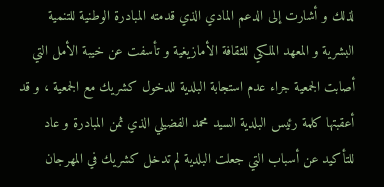لذلك و أشارت إلى الدعم المادي الذي قدمته المبادرة الوطنية للتنمية البشرية و المعهد الملكي للثقافة الأمازيغية و تأسفت عن خيبة الأمل التي أصابت الجمعية جراء عدم استجابة البلدية للدخول كشريك مع الجمعية ، و قد أعقبتها كلمة رئيس البلدية السيد محمد الفضيلي الذي ثمن المبادرة و عاد للتأكيد عن أسباب التي جعلت البلدية لم تدخل كشريك في المهرجان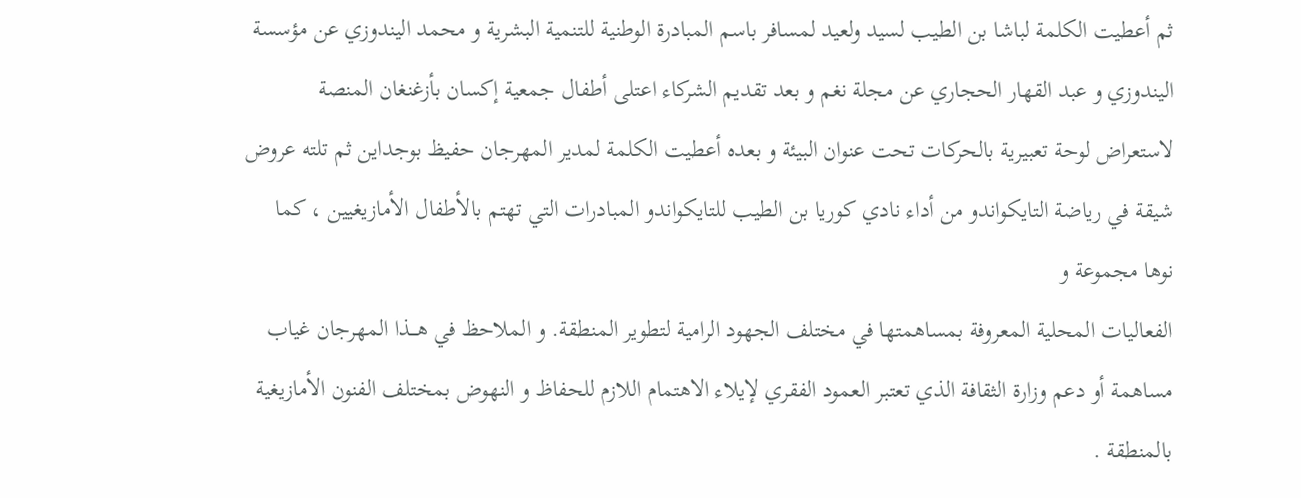ثم أعطيت الكلمة لباشا بن الطيب لسيد ولعيد لمسافر باسم المبادرة الوطنية للتنمية البشرية و محمد اليندوزي عن مؤسسة اليندوزي و عبد القهار الحجاري عن مجلة نغم و بعد تقديم الشركاء اعتلى أطفال جمعية إكسان بأزغنغان المنصة لاستعراض لوحة تعبيرية بالحركات تحت عنوان البيئة و بعده أعطيت الكلمة لمدير المهرجان حفيظ بوجداين ثم تلته عروض شيقة في رياضة التايكواندو من أداء نادي كوريا بن الطيب للتايكواندو المبادرات التي تهتم بالأطفال الأمازيغيين ، كما نوها مجموعة و
الفعاليات المحلية المعروفة بمساهمتها في مختلف الجهود الرامية لتطوير المنطقة. و الملاحظ في هـــذا المهرجان غياب مساهمة أو دعم وزارة الثقافة الذي تعتبر العمود الفقري لإيلاء الاهتمام اللازم للحفاظ و النهوض بمختلف الفنون الأمازيغية بالمنطقة .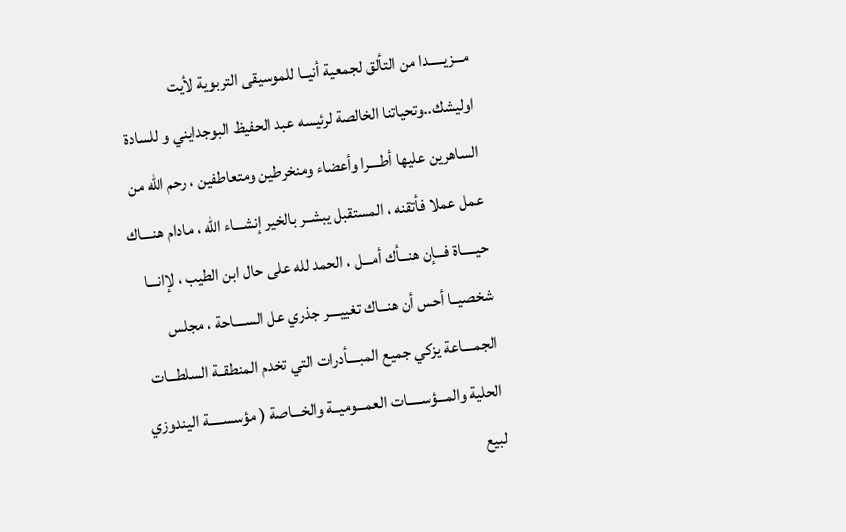مـــزيـــــدا من التألق لجمعية أنيــا للموسيقى التربوية لأيت اوليشك..وتحياتنا الخالصة لرئيسه عبد الحفيظ البوجدايني و للسادة الساهرين عليها أطــــرا وأعضاء ومنخرطين ومتعاطفين ، رحم الله من عمل عملا فأتقنه ، المستقبل يبشــر بالخير إنشـــاء الله ، مادام هنــــاك حيـــــاة فـــإن هنـــأك أمـــل ، الحمد لله على حال ابن الطيب ، لإانـــا شخصيــا أحس أن هنـــاك تغييــــر جذري عل الســــاحة ، مجلس الجمــــاعة يزكي جميع المبــــأدرات التي تخدم المنطقــة السلطـــات الحلية والمـــؤســـــات العمـــوميــة والخـــاصة ( مؤسســـــة اليندوزي لبيع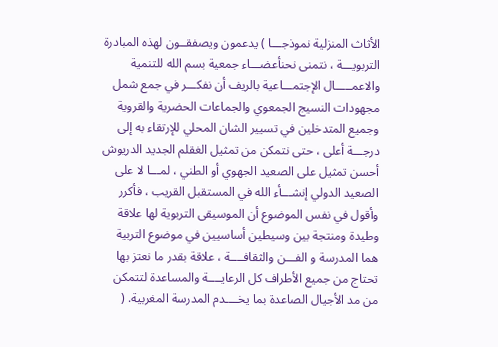الأثاث المنزلية نموذجـــا ) يدعمون ويصفقــون لهذه المبادرة التربويـــة ، نتمنى نحنأعضـــاء جمعية بسم الله للتنمية والاعمـــــال الإجتمـــاعية بالريف أن نفكـــر في جمع شمل مجهودات النسيج الجمعوي والجماعات الحضرية والقروية وجميع المتدخلين في تسيير الشان المحلي للإرتقاء به إلى درجـــة أعلى ، حتى نتمكن من تمثيل الغقلم الجديد الدريوش أحسن تمثيل على الصعيد الجهوي أو الطني ، لمـــا لا على الصعيد الدولي إنشـــأء الله في المستقبل القريب ، فأكرر وأقول في نفس الموضوع أن الموسيقى التربوية لها علاقة وطيدة ومنتجة بين وسيطين أساسيين في موضوع التربية هما المدرسة و الفـــن والثقافــــة ، علاقة بقدر ما نعتز بها تحتاج من جميع الأطراف كل الرعايــــة والمساعدة لتتمكن من مد الأجيال الصاعدة بما يخــــدم المدرسة المغربية. (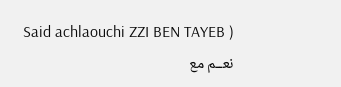Said achlaouchi ZZI BEN TAYEB )
نعــم مع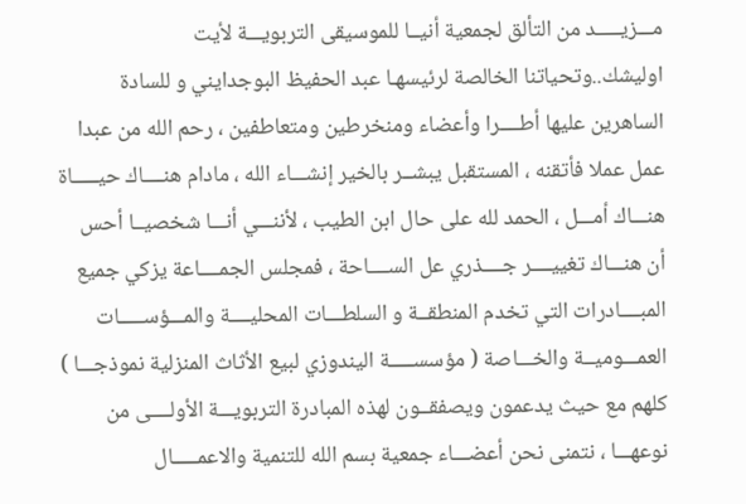مـــزيـــــد من التألق لجمعية أنيــا للموسيقى التربويـــة لأيت اوليشك..وتحياتنا الخالصة لرئيسهـا عبد الحفيظ البوجدايني و للسادة الساهرين عليها أطــــرا وأعضاء ومنخرطين ومتعاطفين ، رحم الله من عبدا عمل عملا فأتقنه ، المستقبل يبشــر بالخير إنشـــاء الله ، مادام هنــــاك حيـــــاة هنـــاك أمـــل ، الحمد لله على حال ابن الطيب ، لأننـــي أنـــا شخصيــا أحس أن هنـــاك تغييــــر جــــذري عل الســــاحة ، فمجلس الجمــــاعة يزكي جميع المبــــادرات التي تخدم المنطقــة و السلطـــات المحليــــة والمـــؤســـــات العمـــوميــة والخـــاصة ( مؤسســـــة اليندوزي لبيع الأثاث المنزلية نموذجـــا ) كلهم مع حيث يدعمون ويصفقــون لهذه المبادرة التربويـــة الأولــــى من نوعهـــا ، نتمنى نحن أعضـــاء جمعية بسم الله للتنمية والاعمـــــال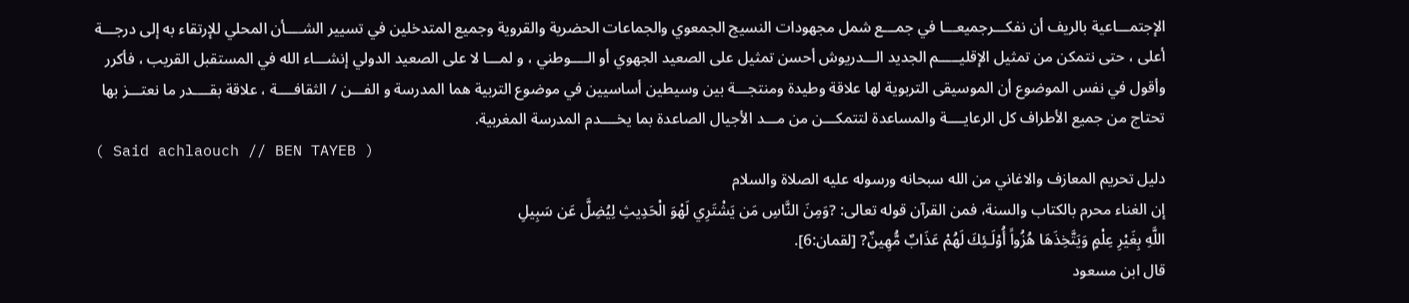الإجتمـــاعية بالريف أن نفكـــرجميعـــا في جمـــع شمل مجهودات النسيج الجمعوي والجماعات الحضرية والقروية وجميع المتدخلين في تسيير الشــــأن المحلي للإرتقاء به إلى درجـــة أعلى ، حتى نتمكن من تمثيل الإقليـــــم الجديد الـــدريوش أحسن تمثيل على الصعيد الجهوي أو الــــوطني ، و لمـــا لا على الصعيد الدولي إنشـــاء الله في المستقبل القريب ، فأكرر وأقول في نفس الموضوع أن الموسيقى التربوية لها علاقة وطيدة ومنتجـــة بين وسيطين أساسيين في موضوع التربية هما المدرسة و الفـــن / الثقافــــة ، علاقة بقــــدر ما نعتـــز بها تحتاج من جميع الأطراف كل الرعايــــة والمساعدة لتتمكـــن من مـــد الأجيال الصاعدة بما يخــــدم المدرسة المغربية.
( Said achlaouch // BEN TAYEB )
دليل تحريم المعازف والاغاني من الله سبحانه ورسوله عليه الصلاة والسلام
إن الغناء محرم بالكتاب والسنة، فمن القرآن قوله تعالى: ?وَمِنَ النَّاسِ مَن يَشْتَرِي لَهْوَ الْحَدِيثِ لِيُضِلَّ عَن سَبِيلِ
اللَّهِ بِغَيْرِ عِلْمٍ وَيَتَّخِذَهَا هُزُواً أُوْلَـئِكَ لَهُمْ عَذَابٌ مُّهِينٌ? [لقمان:6].
قال ابن مسعود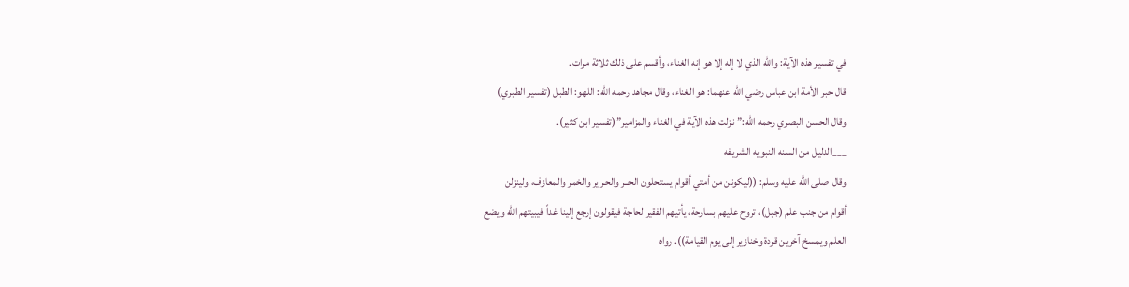في تفسير هذه الآية: والله الذي لا إله إلا هو إنه الغناء، وأقسم على ذلك ثلاثة مرات.
قال حبر الأمة ابن عباس رضي الله عنهما: هو الغناء، وقال مجاهد رحمه الله: اللهو: الطبل (تفسير الطبري)
وقال الحسن البصري رحمه الله:”نزلت هذه الآية في الغناء والمزامير”(تفسير ابن كثير).
___الدليل من السنه النبويه الشريفه
وقال صلى الله عليه وسلم: ((ليكونن من أمتي أقوام يستحلون الحــر والحـرير والخمر والمعازف، ولينزلن
أقوام من جنب علم (جبل)، تروح عليهم بسارحة، يأتيهم الفقير لحاجة فيقولون إرجع إلينا غداً فيبيتهم الله ويضع
العلم ويمسخ آخرين قردة وخنازير إلى يوم القيامة)). رواه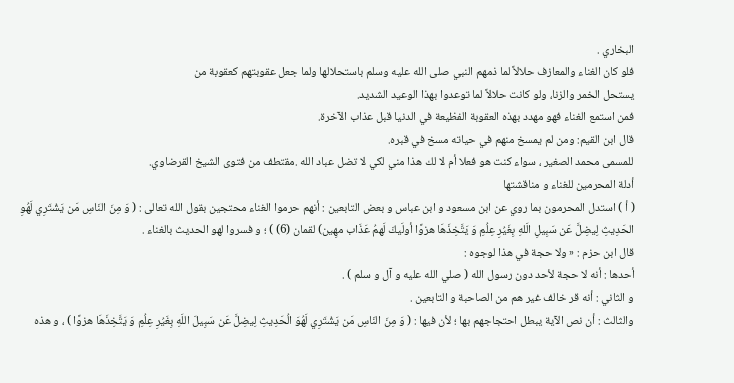البخاري .
فلو كان الغناء والمعازف حلالاً لما ذمهم النبي صلى الله عليه وسلم باستحلالها ولما جعل عقوبتهم كعقوبة من
يستحل الخمر والزنا، ولو كانت حلالاً لما توعدوا بهذا الوعيد الشديد.
فمن استمع الغناء فهو مهدد بهذه العقوبة الفظيعة في الدنيا قبل عذاب الآخرة.
قال ابن القيم: ومن لم يمسخ منهم في حياته مسخ في قبره.
للمسمى محمد الصغير ، سواء كنت هو فعلا أم لا لك هذا مني لكي لا تضل عباد الله .مقتطف من فتوى الشيخ القرضاوي.
أدلة المحرمين للغناء و مناقشتها
( أ ) استدل المحرمون بما روي عن ابن مسعود و ابن عباس و بعض التابعين : أنهم حرموا الغناء محتجين بقول الله تعالى : ( وَ مِنَ النَاسِ مَن يَشُتَرِي لَهُوِ الحَدِيثِ لِيضِلَّ عَن سَبِيلِ الَلهِ بِغَيُرِ عِلُمِ وَ يَتَّخِذَهَا هزوًا أولَيكَ لَهمُ عَذَاب مهِين) لقمان (6) ) ؛ و فسروا لهو الحديث بالغناء .
قال ابن حزم : « ولا حجة في هذا لوجوه :
أحدها : أنه لا حجة لأحد دون رسول الله ( صلي الله عليه و آل و سلم ) .
و الثاني : أنه قر خالف غير هم من الصاحبة و التابعين .
والثالث : أن نص الآية يبطل احتجاجهم بها ؛ لأن فيها : ( وَ مِنَ النَاسِ مَن يَشُتَرِي لَهُوَ الُحَدِيثِ لِيضِلَّ عَن سَبِيلَ اللَهِ بِغَيُرِ عِلُمِ وَ يَتَّخِذَهَا هزوًا ) ، و هذه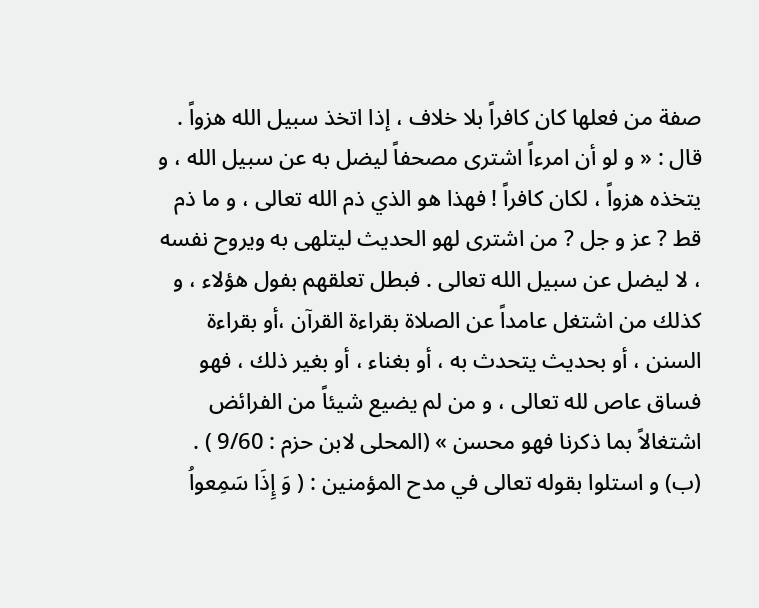صفة من فعلها كان كافراً بلا خلاف ، إذا اتخذ سبيل الله هزواً .
قال : « و لو أن امرءاً اشترى مصحفاً ليضل به عن سبيل الله ، و يتخذه هزواً ، لكان كافراً ! فهذا هو الذي ذم الله تعالى ، و ما ذم قط ? عز و جل ? من اشترى لهو الحديث ليتلهى به ويروح نفسه ، لا ليضل عن سبيل الله تعالى . فبطل تعلقهم بفول هؤلاء ، و كذلك من اشتغل عامداً عن الصلاة بقراءة القرآن ،أو بقراءة السنن ، أو بحديث يتحدث به ، أو بغناء ، أو بغير ذلك ، فهو فساق عاص لله تعالى ، و من لم يضيع شيئاً من الفرائض اشتغالاً بما ذكرنا فهو محسن » (المحلى لابن حزم : 9/60 ) .
(ب) و استلوا بقوله تعالى في مدح المؤمنين : ( وَ إِذَا سَمِعواُ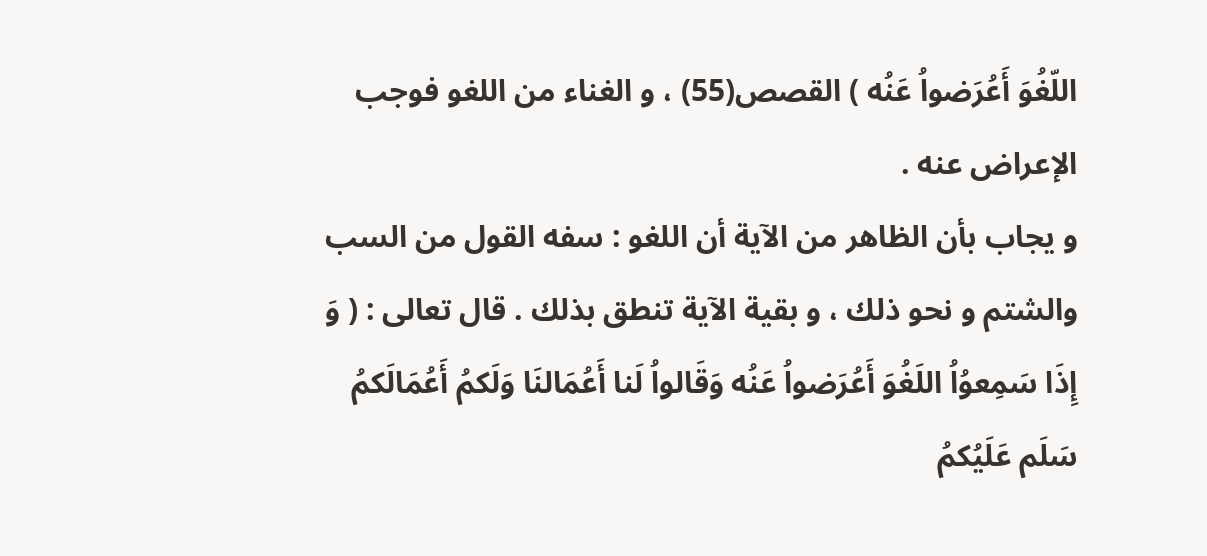اللّغُوَ أَعُرَضواُ عَنُه ) القصص(55) ، و الغناء من اللغو فوجب الإعراض عنه .
و يجاب بأن الظاهر من الآية أن اللغو : سفه القول من السب والشتم و نحو ذلك ، و بقية الآية تنطق بذلك . قال تعالى : ( وَ إِذَا سَمِعوُاُ اللَغُوَ أَعُرَضواُ عَنُه وَقَالواُ لَنا أَعُمَالنَا وَلَكمُ أَعُمَالَكمُ سَلَم عَلَيُكمُ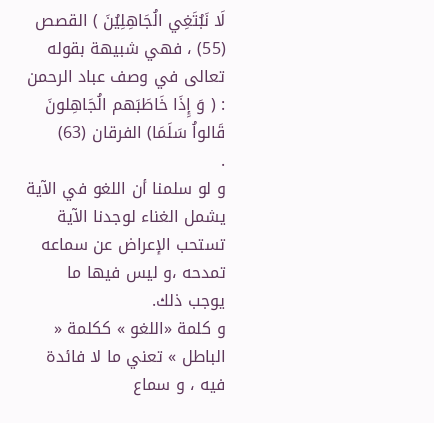لَا نَبُتَغِي الُجَاهِلِيُنَ ) القصص (55) ، فهي شبيهة بقوله تعالى في وصف عباد الرحمن : ( وَ إِذَا خَاطَبَهم الُجَاهِلونَ قَالواُ سَلَمَا) الفرقان (63)
.
و لو سلمنا أن اللغو في الآية يشمل الغناء لوجدنا الآية تستحب الإعراض عن سماعه تمدحه ،و ليس فيها ما يوجب ذلك.
و كلمة «اللغو » ككلمة « الباطل » تعني ما لا فائدة فيه ، و سماع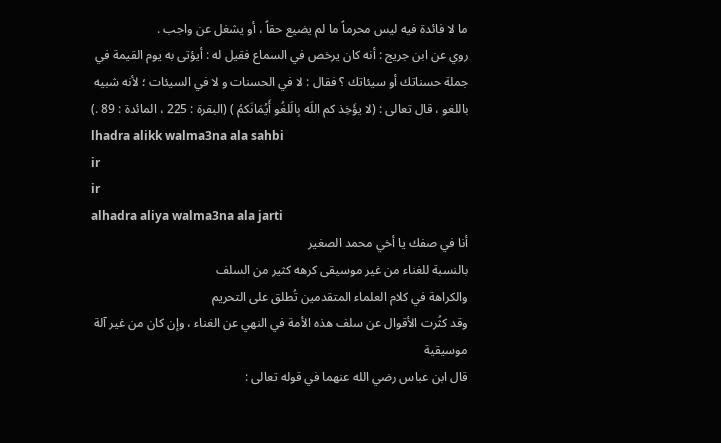ما لا فائدة فيه ليس محرماً ما لم يضيع حقاً ، أو يشغل عن واجب .
روي عن ابن جريج : أنه كان يرخص في السماع فقيل له : أيؤتى به يوم القيمة في جملة حسناتك أو سيئاتك ؟ فقال : لا في الحسنات و لا في السيئات ؛ لأنه شبيه باللغو ، قال تعالى : (لا يؤَخِذ كم اللَه بِالَلغُو أَيُمَانَكمُ ) (البقرة : 225 ، المائدة : 89 .)
lhadra alikk walma3na ala sahbi
ir
ir
alhadra aliya walma3na ala jarti
أنا في صفك يا أخي محمد الصغير
بالنسبة للغناء من غير موسيقى كرهه كثير من السلف
والكراهة في كلام العلماء المتقدمين تُطلق على التحريم
وقد كثُرت الأقوال عن سلف هذه الأمة في النهي عن الغناء ، وإن كان من غير آلة موسيقية
قال ابن عباس رضي الله عنهما في قوله تعالى :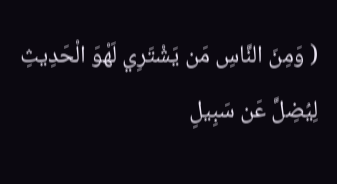( وَمِنَ النَّاسِ مَن يَشْتَرِي لَهْوَ الْحَدِيثِ لِيُضِلَّ عَن سَبِيلِ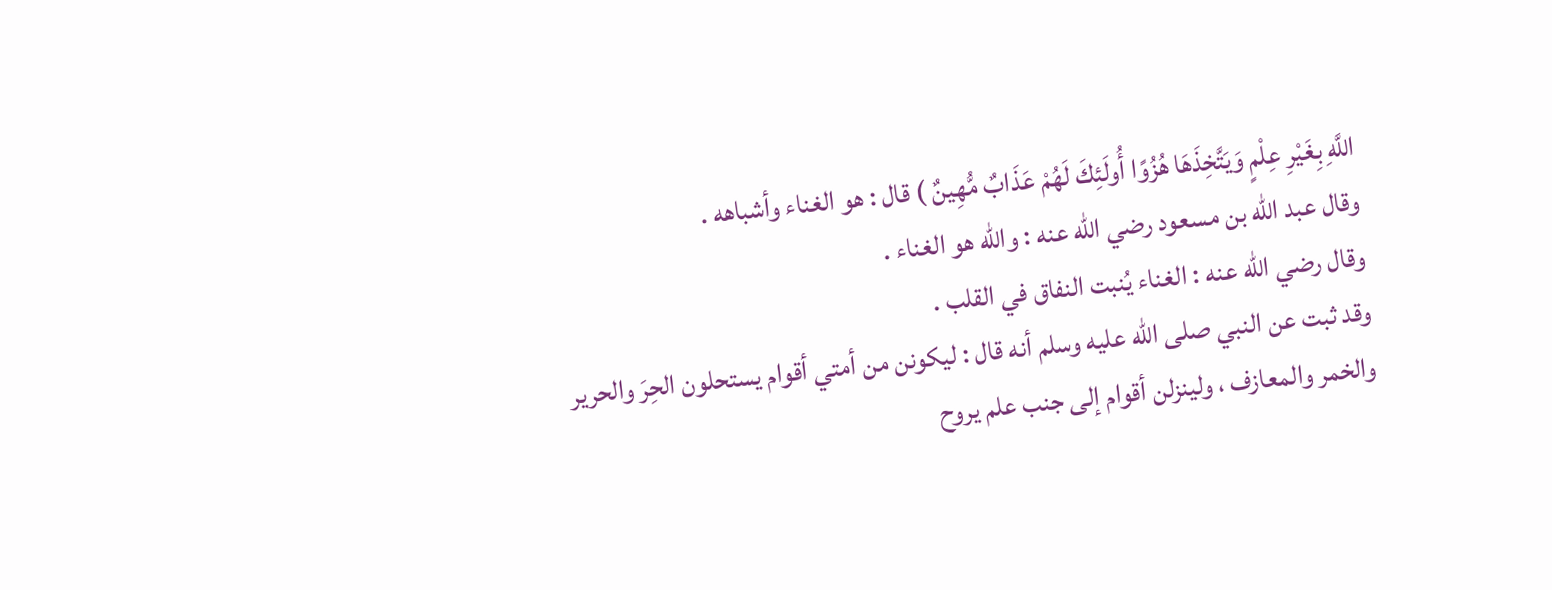اللَّهِ بِغَيْرِ عِلْمٍ وَيَتَّخِذَهَا هُزُوًا أُولَئِكَ لَهُمْ عَذَابٌ مُّهِينٌ ) قال : هو الغناء وأشباهه .
وقال عبد الله بن مسعود رضي الله عنه : والله هو الغناء .
وقال رضي الله عنه : الغناء يُنبت النفاق في القلب .
وقد ثبت عن النبي صلى الله عليه وسلم أنه قال : ليكونن من أمتي أقوام يستحلون الحِرَ والحرير والخمر والمعازف ، ولينزلن أقوام إلى جنب علم يروح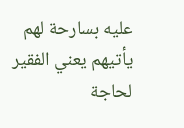عليه بسارحة لهم يأتيهم يعني الفقير لحاجة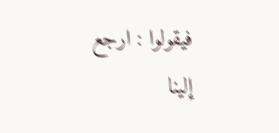فيقولوا : ارجع إلينا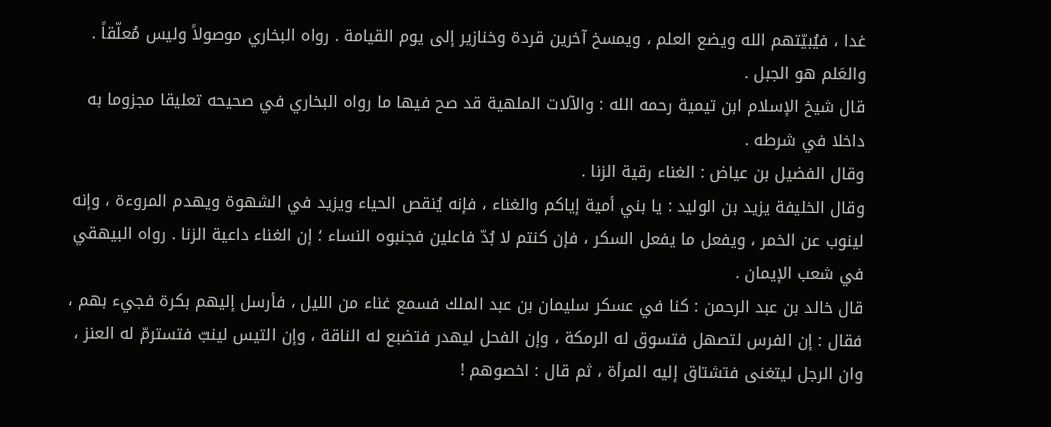غدا ، فيُبيّتهم الله ويضع العلم ، ويمسخ آخرين قردة وخنازير إلى يوم القيامة . رواه البخاري موصولاً وليس مُعلّقاً .
والعَلم هو الجبل .
قال شيخ الإسلام ابن تيمية رحمه الله : والآلات الملهية قد صح فيها ما رواه البخاري في صحيحه تعليقا مجزوما به داخلا في شرطه .
وقال الفضيل بن عياض : الغناء رقية الزنا .
وقال الخليفة يزيد بن الوليد : يا بني أمية إياكم والغناء ، فإنه يُنقص الحياء ويزيد في الشهوة ويهدم المروءة ، وإنه لينوب عن الخمر ، ويفعل ما يفعل السكر ، فإن كنتم لا بُدّ فاعلين فجنبوه النساء ؛ إن الغناء داعية الزنا . رواه البيهقي في شعب الإيمان .
قال خالد بن عبد الرحمن : كنا في عسكر سليمان بن عبد الملك فسمع غناء من الليل ، فأرسل إليهم بكرة فجيء بهم ، فقال : إن الفرس لتصهل فتسوق له الرمكة ، وإن الفحل ليهدر فتضبع له الناقة ، وإن التيس لينبّ فتسترمّ له العنز ، وان الرجل ليتغنى فتشتاق إليه المرأة ، ثم قال : اخصوهم !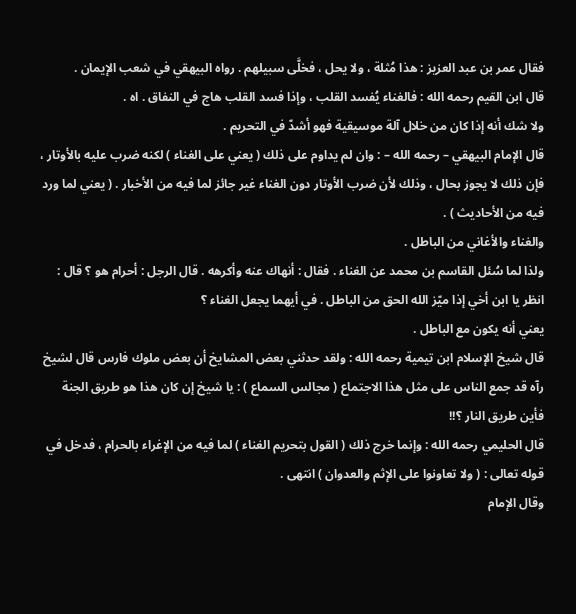فقال عمر بن عبد العزيز : هذا مُثلة ، ولا يحل ، فخلَّى سبيلهم . رواه البيهقي في شعب الإيمان .
قال ابن القيم رحمه الله : فالغناء يُفسد القلب ، وإذا فسد القلب هاج في النفاق . اه .
ولا شك أنه إذا كان من خلال آلة موسيقية فهو أشدّ في التحريم .
قال الإمام البيهقي – رحمه الله – : وان لم يداوم على ذلك ( يعني على الغناء ) لكنه ضرب عليه بالأوتار ، فإن ذلك لا يجوز بحال ، وذلك لأن ضرب الأوتار دون الغناء غير جائز لما فيه من الأخبار . ( يعني لما ورد فيه من الأحاديث ) .
والغناء والأغاني من الباطل .
ولذا لما سُئل القاسم بن محمد عن الغناء . فقال : أنهاك عنه وأكرهه . قال الرجل : أحرام هو ؟ قال : انظر يا ابن أخي إذا ميّز الله الحق من الباطل . في أيهما يجعل الغناء ؟
يعني أنه يكون مع الباطل .
قال شيخ الإسلام ابن تيمية رحمه الله : ولقد حدثني بعض المشايخ أن بعض ملوك فارس قال لشيخ رآه قد جمع الناس على مثل هذا الاجتماع ( مجالس السماع ) : يا شيخ إن كان هذا هو طريق الجنة فأين طريق النار ؟!!
قال الحليمي رحمه الله : وإنما خرج ذلك ( القول بتحريم الغناء ) لما فيه من الإغراء بالحرام ، فدخل في قوله تعالى : ( ولا تعاونوا على الإثم والعدوان ) انتهى .
وقال الإمام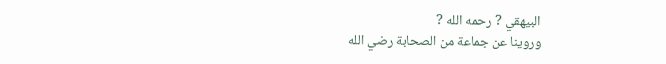البيهقي ? رحمه الله ?
وروينا عن جماعة من الصحابة رضي الله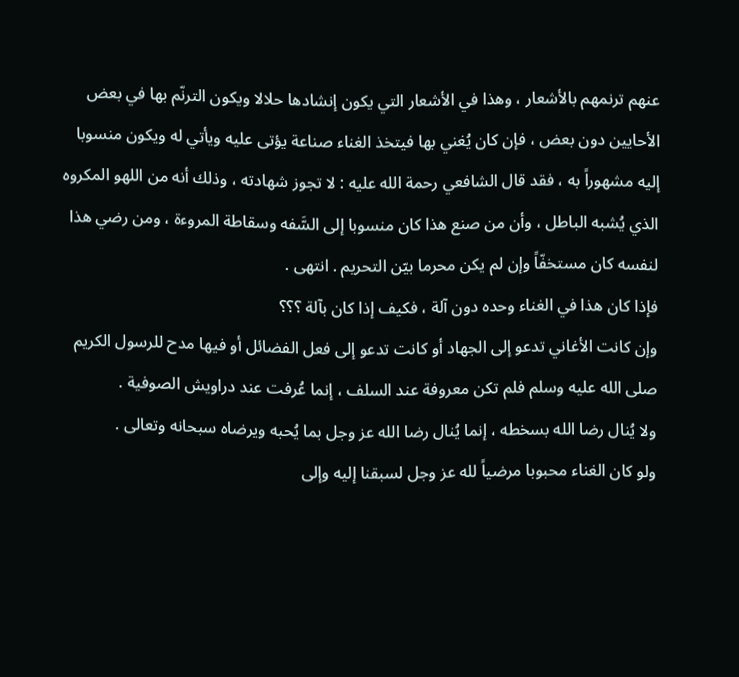عنهم ترنمهم بالأشعار ، وهذا في الأشعار التي يكون إنشادها حلالا ويكون الترنّم بها في بعض الأحايين دون بعض ، فإن كان يُغني بها فيتخذ الغناء صناعة يؤتى عليه ويأتي له ويكون منسوبا إليه مشهوراً به ، فقد قال الشافعي رحمة الله عليه : لا تجوز شهادته ، وذلك أنه من اللهو المكروه الذي يُشبه الباطل ، وأن من صنع هذا كان منسوبا إلى السَّفه وسقاطة المروءة ، ومن رضي هذا لنفسه كان مستخفّاً وإن لم يكن محرما بيّن التحريم . انتهى .
فإذا كان هذا في الغناء وحده دون آلة ، فكيف إذا كان بآلة ؟؟؟
وإن كانت الأغاني تدعو إلى الجهاد أو كانت تدعو إلى فعل الفضائل أو فيها مدح للرسول الكريم صلى الله عليه وسلم فلم تكن معروفة عند السلف ، إنما عُرفت عند دراويش الصوفية .
ولا يُنال رضا الله بسخطه ، إنما يُنال رضا الله عز وجل بما يُحبه ويرضاه سبحانه وتعالى .
ولو كان الغناء محبوبا مرضياً لله عز وجل لسبقنا إليه وإلى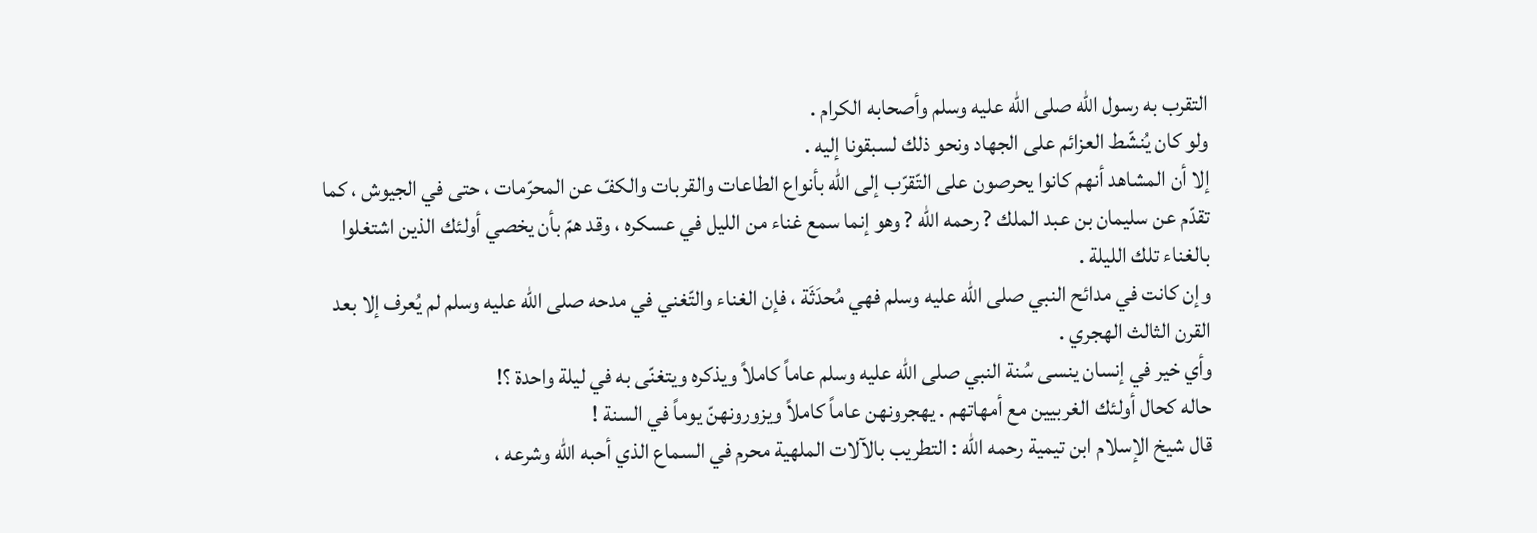التقرب به رسول الله صلى الله عليه وسلم وأصحابه الكرام .
ولو كان يُنشّط العزائم على الجهاد ونحو ذلك لسبقونا إليه .
إلا أن المشاهد أنهم كانوا يحرصون على التّقرّب إلى الله بأنواع الطاعات والقربات والكفّ عن المحرّمات ، حتى في الجيوش ، كما تقدّم عن سليمان بن عبد الملك ? رحمه الله ? وهو إنما سمع غناء من الليل في عسكره ، وقد همّ بأن يخصي أولئك الذين اشتغلوا بالغناء تلك الليلة .
وإن كانت في مدائح النبي صلى الله عليه وسلم فهي مُحدَثَة ، فإن الغناء والتّغني في مدحه صلى الله عليه وسلم لم يُعرف إلا بعد القرن الثالث الهجري .
وأي خير في إنسان ينسى سُنة النبي صلى الله عليه وسلم عاماً كاملاً ويذكره ويتغنّى به في ليلة واحدة ؟!
حاله كحال أولئك الغربيين مع أمهاتهم . يهجرونهن عاماً كاملاً ويزورونهنّ يوماً في السنة !
قال شيخ الإسلام ابن تيمية رحمه الله : التطريب بالآلات الملهية محرم في السماع الذي أحبه الله وشرعه ،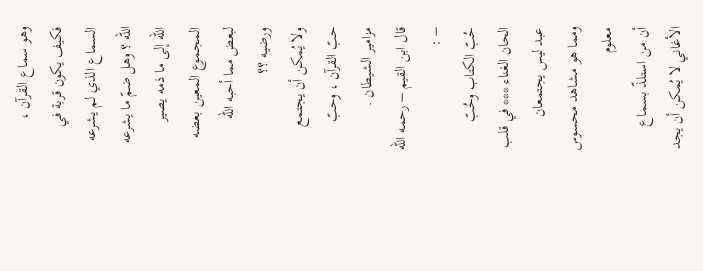وهو سماع القرآن ، فكيف يكون قربة في السماع الذي لم يشرعه الله ؟ وهل ضمّ ما يشرعه الله إلى ما ذمه يصير المجموع المعين بعضه لبعض مما أحبه الله ورضيه ؟؟
ولا يُمكن أن يجتمع حبّ القرآن ، وحبّ مزامير الشيطان .
قال ابن القيم – رحمه الله – :
حُبّ الكتاب وحُبّ الحان الغناء *** في قلب عبد ليس يجتمعان
ومما هو مشاهد محسوس معلوم
أن من استلذّ بسماع الأغاني لا يُمكن أن يجد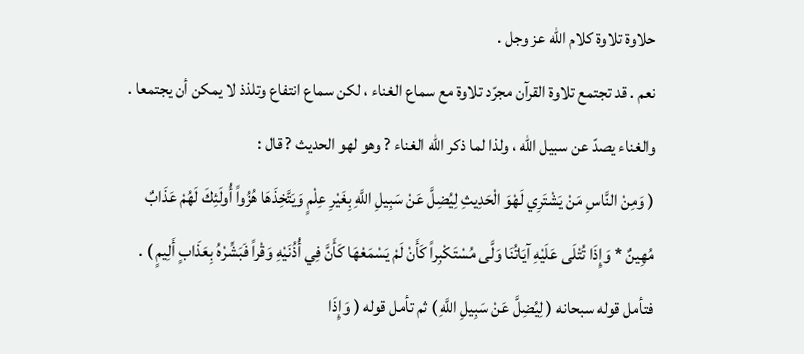حلاوة تلاوة كلام الله عز وجل .
نعم . قد تجتمع تلاوة القرآن مجرّد تلاوة مع سماع الغناء ، لكن سماع انتفاع وتلذذ لا يمكن أن يجتمعا .
والغناء يصدّ عن سبيل الله ، ولذا لما ذكر الله الغناء ? وهو لهو الحديث ? قال :
( وَمِنْ النَّاسِ مَنْ يَشْتَرِي لَهْوَ الْحَدِيثِ لِيُضِلَّ عَنْ سَبِيلِ اللَّهِ بِغَيْرِ عِلْمٍ وَيَتَّخِذَهَا هُزُواً أُولَئِكَ لَهُمْ عَذَابٌ مُهِينٌ * وَإِذَا تُتْلَى عَلَيْهِ آيَاتُنَا وَلَّى مُسْتَكْبِراً كَأَنْ لَمْ يَسْمَعْهَا كَأَنَّ فِي أُذُنَيْهِ وَقْراً فَبَشِّرْهُ بِعَذَابٍ أَلِيمٍ ) .
فتأمل قوله سبحانه ( لِيُضِلَّ عَنْ سَبِيلِ اللَّهِ ) ثم تأمل قوله ( وَإِذَا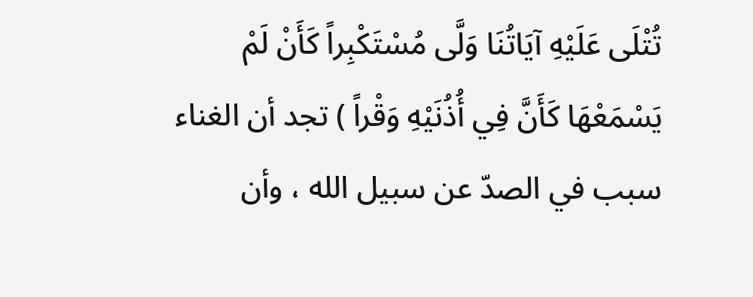تُتْلَى عَلَيْهِ آيَاتُنَا وَلَّى مُسْتَكْبِراً كَأَنْ لَمْ يَسْمَعْهَا كَأَنَّ فِي أُذُنَيْهِ وَقْراً ) تجد أن الغناء سبب في الصدّ عن سبيل الله ، وأن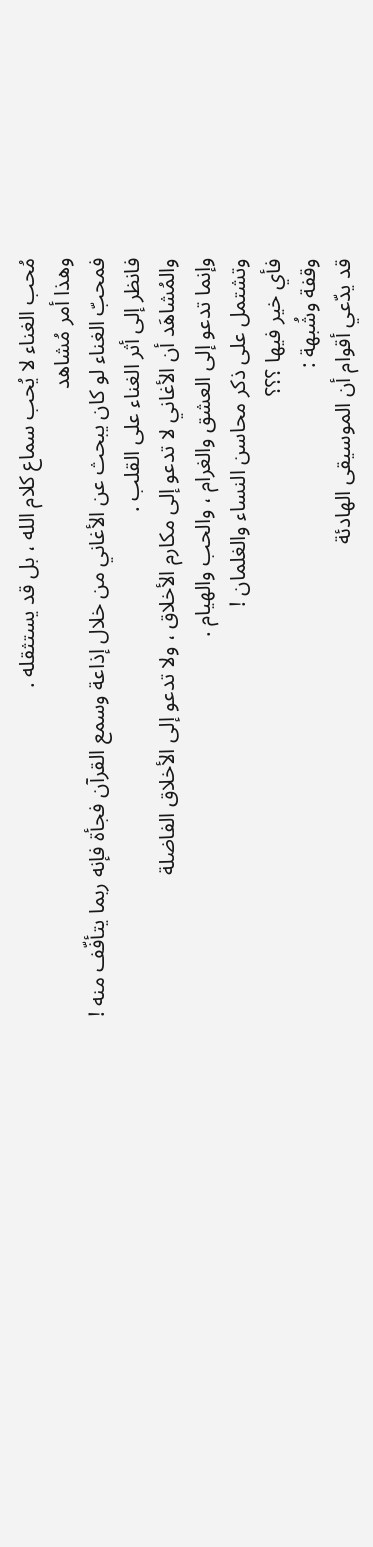مُحب الغناء لا يُحب سماع كلام الله ، بل قد يستثقله .
وهذا أمر مُشاهد
فمحبّ الغناء لو كان يبحث عن الأغاني من خلال إذاعة وسمع القرآن فجأة فإنه ربما يتأفّف منه !
فانظر إلى أثر الغناء على القلب .
والمُشاهَد أن الأغاني لا تدعو إلى مكارم الأخلاق ، ولا تدعو إلى الأخلاق الفاضلة
وإنما تدعو إلى العشق والغرام ، والحب والهيام .
وتشتمل على ذكر محاسن النساء والغلمان !
فأي خير فيها ؟؟؟
وقفة وشُبهة :
قد يدّعي أقوام أن الموسيقى الهادئة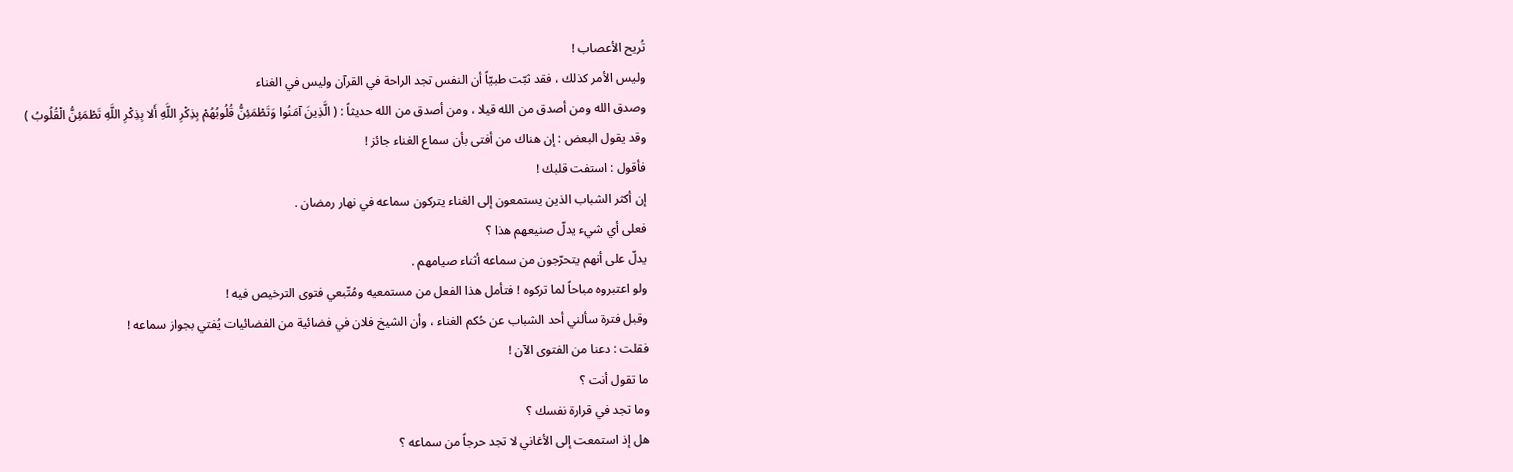تُريح الأعصاب !
وليس الأمر كذلك ، فقد ثبّت طبيّاً أن النفس تجد الراحة في القرآن وليس في الغناء
وصدق الله ومن أصدق من الله قيلا ، ومن أصدق من الله حديثاً : ( الَّذِينَ آمَنُوا وَتَطْمَئِنُّ قُلُوبُهُمْ بِذِكْرِ اللَّهِ أَلا بِذِكْرِ اللَّهِ تَطْمَئِنُّ الْقُلُوبُ )
وقد يقول البعض : إن هناك من أفتى بأن سماع الغناء جائز !
فأقول : استفت قلبك !
إن أكثر الشباب الذين يستمعون إلى الغناء يتركون سماعه في نهار رمضان .
فعلى أي شيء يدلّ صنيعهم هذا ؟
يدلّ على أنهم يتحرّجون من سماعه أثناء صيامهم .
ولو اعتبروه مباحاً لما تركوه ! فتأمل هذا الفعل من مستمعيه ومُتّبعي فتوى الترخيص فيه !
وقبل فترة سألني أحد الشباب عن حُكم الغناء ، وأن الشيخ فلان في فضائية من الفضائيات يُفتي بجواز سماعه !
فقلت : دعنا من الفتوى الآن !
ما تقول أنت ؟
وما تجد في قرارة نفسك ؟
هل إذ استمعت إلى الأغاني لا تجد حرجاً من سماعه ؟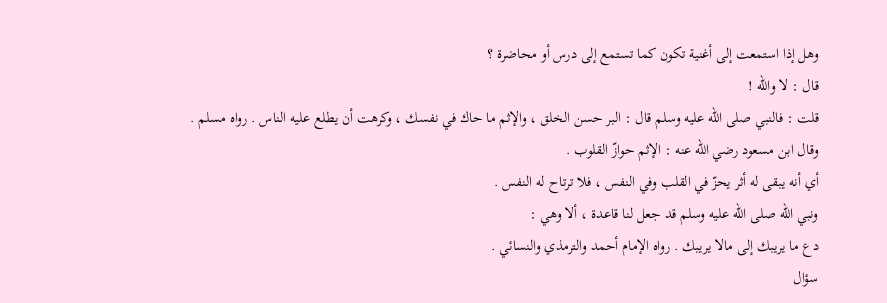وهل إذا استمعت إلى أغنية تكون كما تستمع إلى درس أو محاضرة ؟
قال : لا والله !
قلت : فالنبي صلى الله عليه وسلم قال : البر حسن الخلق ، والإثم ما حاك في نفسك ، وكرهت أن يطلع عليه الناس . رواه مسلم .
وقال ابن مسعود رضي الله عنه : الإثم حوازّ القلوب .
أي أنه يبقى له أثر يحزّ في القلب وفي النفس ، فلا ترتاح له النفس .
ونبي الله صلى الله عليه وسلم قد جعل لنا قاعدة ، ألا وهي :
دع ما يريبك إلى مالا يريبك . رواه الإمام أحمد والترمذي والنسائي .
سؤال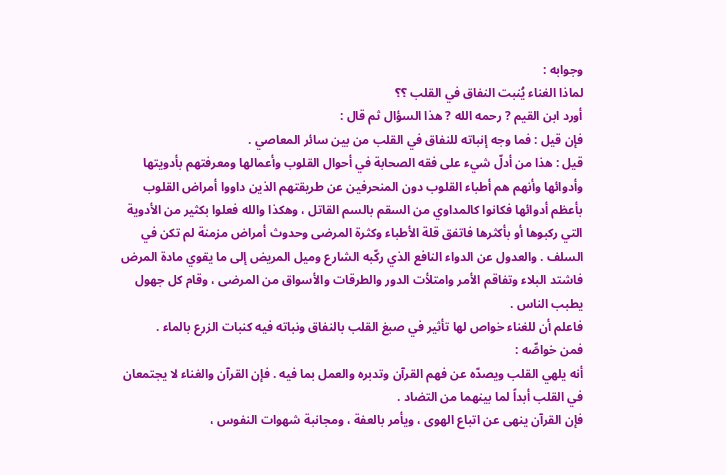وجوابه :
لماذا الغناء يُنبت النفاق في القلب ؟؟
أورد ابن القيم ? رحمه الله ? هذا السؤال ثم قال :
فإن قيل : فما وجه إنباته للنفاق في القلب من بين سائر المعاصي .
قيل : هذا من أدلّ شيء على فقه الصحابة في أحوال القلوب وأعمالها ومعرفتهم بأدويتها وأدوائها وأنهم هم أطباء القلوب دون المنحرفين عن طريقتهم الذين داووا أمراض القلوب بأعظم أدوائها فكانوا كالمداوي من السقم بالسم القاتل ، وهكذا والله فعلوا بكثير من الأدوية التي ركبوها أو بأكثرها فاتفق قلة الأطباء وكثرة المرضى وحدوث أمراض مزمنة لم تكن في السلف . والعدول عن الدواء النافع الذي ركّبه الشارع وميل المريض إلى ما يقوي مادة المرض فاشتد البلاء وتفاقم الأمر وامتلأت الدور والطرقات والأسواق من المرضى ، وقام كل جهول يطبب الناس .
فاعلم أن للغناء خواص لها تأثير في صبغ القلب بالنفاق ونباته فيه كنبات الزرع بالماء .
فمن خواصِّه :
أنه يلهي القلب ويصدّه عن فهم القرآن وتدبره والعمل بما فيه . فإن القرآن والغناء لا يجتمعان في القلب أبداً لما بينهما من التضاد .
فإن القرآن ينهى عن اتباع الهوى ، ويأمر بالعفة ، ومجانبة شهوات النفوس ،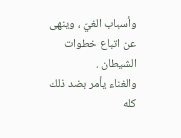وأسباب الغيّ ، وينهى عن اتباع خطوات الشيطان .
والغناء يأمر بضد ذلك كله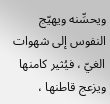ويحسِّنه ويهيّج النفوس إلى شهوات الغيّ ، فيُثير كامنها ويزعج قاطنها ،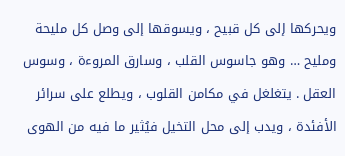ويحركها إلى كل قبيح ، ويسوقها إلى وصل كل مليحة ومليح … وهو جاسوس القلب ، وسارق المروءة ، وسوس العقل . يتغلغل في مكامن القلوب ، ويطلع على سرائر الأفئدة ، ويدب إلى محل التخيل فيُثير ما فيه من الهوى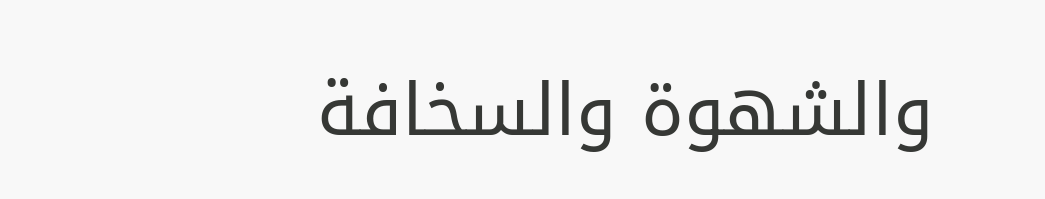والشهوة والسخافة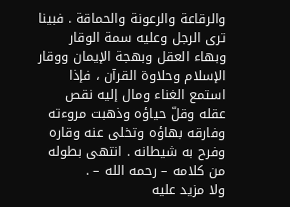والرقاعة والرعونة والحماقة . فبينا ترى الرجل وعليه سمة الوقار وبهاء العقل وبهجة الإيمان ووقار الإسلام وحلاوة القرآن ، فإذا استمع الغناء ومال إليه نقص عقله وقلّ حياؤه وذهبت مروءته وفارقه بهاؤه وتخلى عنه وقاره وفرح به شيطانه . انتهى بطوله من كلامه – رحمه الله – .
ولا مزيد عليه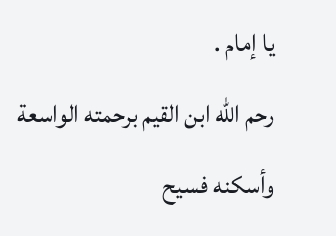يا إمام .
رحم الله ابن القيم برحمته الواسعة وأسكنه فسيح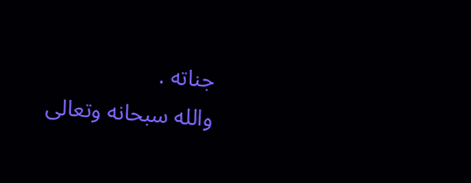جناته .
والله سبحانه وتعالى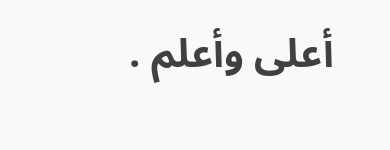أعلى وأعلم .